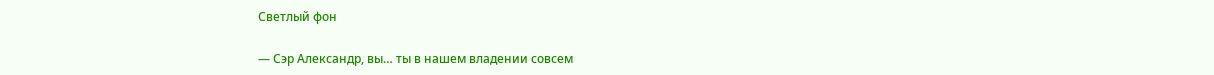Светлый фон

— Сэр Александр, вы… ты в нашем владении совсем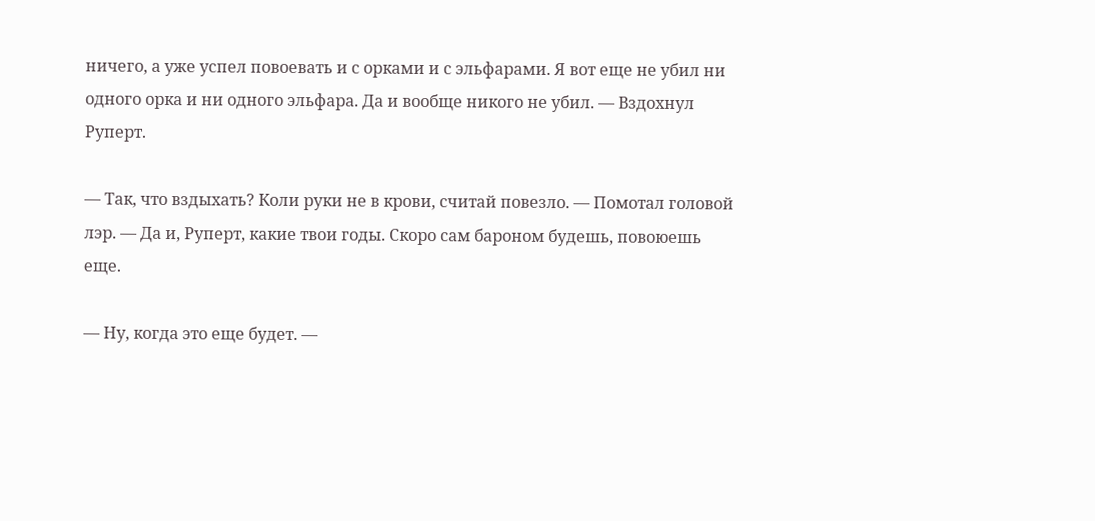ничего, а уже успел повоевать и с орками и с эльфарами. Я вот еще не убил ни одного орка и ни одного эльфара. Да и вообще никого не убил. — Вздохнул Руперт.

— Так, что вздыхать? Коли руки не в крови, считай повезло. — Помотал головой лэр. — Да и, Руперт, какие твои годы. Скоро сам бароном будешь, повоюешь еще.

— Ну, когда это еще будет. —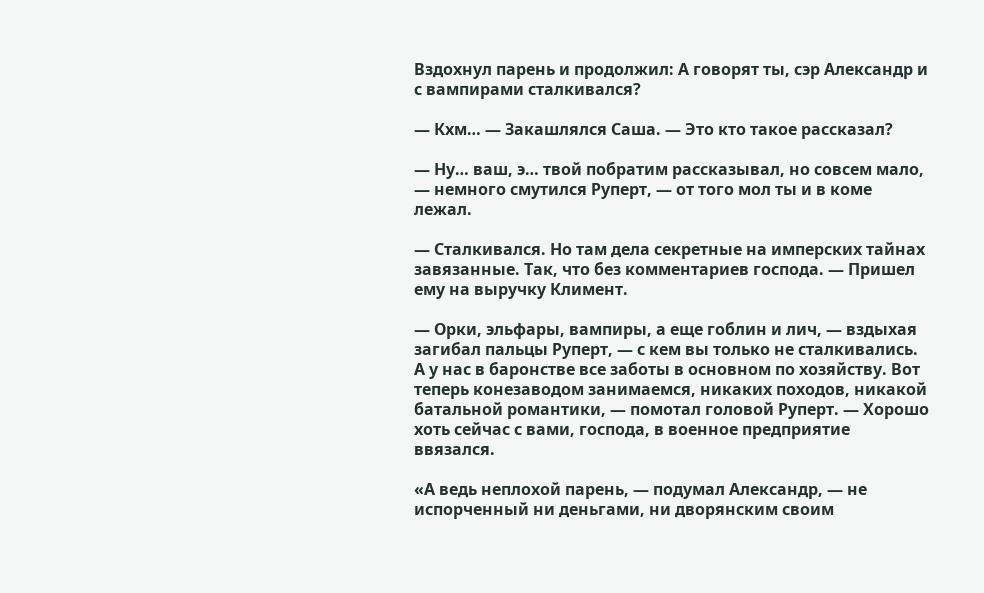Вздохнул парень и продолжил: А говорят ты, сэр Александр и с вампирами сталкивался?

— Кхм… — Закашлялся Саша. — Это кто такое рассказал?

— Ну… ваш, э… твой побратим рассказывал, но совсем мало, — немного смутился Руперт, — от того мол ты и в коме лежал.

— Сталкивался. Но там дела секретные на имперских тайнах завязанные. Так, что без комментариев господа. — Пришел ему на выручку Климент.

— Орки, эльфары, вампиры, а еще гоблин и лич, — вздыхая загибал пальцы Руперт, — с кем вы только не сталкивались. А у нас в баронстве все заботы в основном по хозяйству. Вот теперь конезаводом занимаемся, никаких походов, никакой батальной романтики, — помотал головой Руперт. — Хорошо хоть сейчас с вами, господа, в военное предприятие ввязался.

«А ведь неплохой парень, — подумал Александр, — не испорченный ни деньгами, ни дворянским своим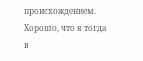происхождением. Хорошо, что я тогда в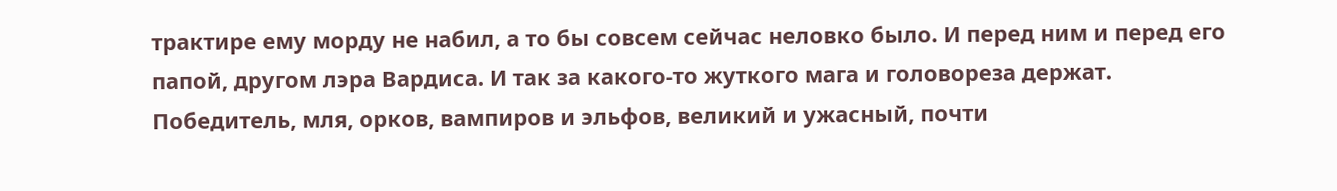трактире ему морду не набил, а то бы совсем сейчас неловко было. И перед ним и перед его папой, другом лэра Вардиса. И так за какого-то жуткого мага и головореза держат. Победитель, мля, орков, вампиров и эльфов, великий и ужасный, почти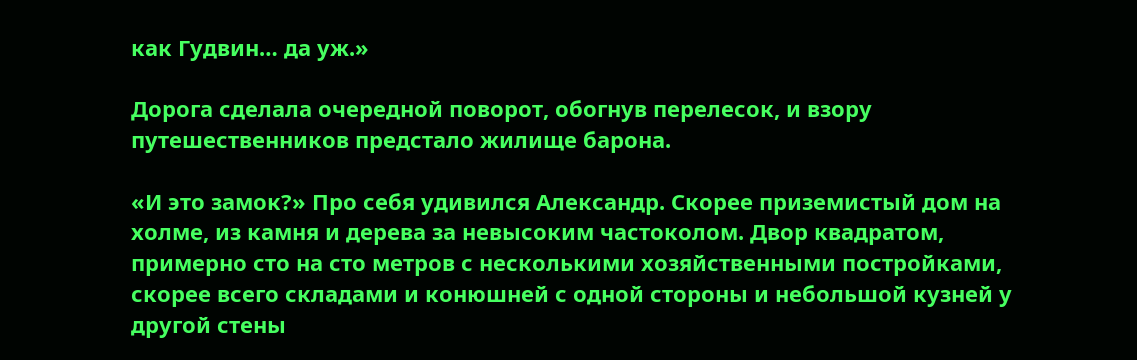как Гудвин… да уж.»

Дорога сделала очередной поворот, обогнув перелесок, и взору путешественников предстало жилище барона.

«И это замок?» Про себя удивился Александр. Скорее приземистый дом на холме, из камня и дерева за невысоким частоколом. Двор квадратом, примерно сто на сто метров с несколькими хозяйственными постройками, скорее всего складами и конюшней с одной стороны и небольшой кузней у другой стены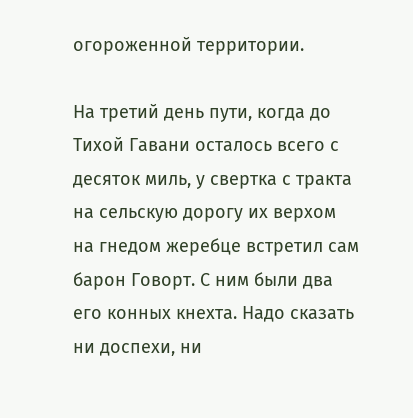огороженной территории.

На третий день пути, когда до Тихой Гавани осталось всего с десяток миль, у свертка с тракта на сельскую дорогу их верхом на гнедом жеребце встретил сам барон Говорт. С ним были два его конных кнехта. Надо сказать ни доспехи, ни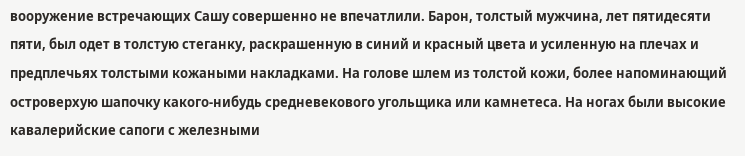вооружение встречающих Сашу совершенно не впечатлили. Барон, толстый мужчина, лет пятидесяти пяти, был одет в толстую стеганку, раскрашенную в синий и красный цвета и усиленную на плечах и предплечьях толстыми кожаными накладками. На голове шлем из толстой кожи, более напоминающий островерхую шапочку какого-нибудь средневекового угольщика или камнетеса. На ногах были высокие кавалерийские сапоги с железными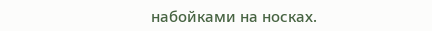набойками на носках.